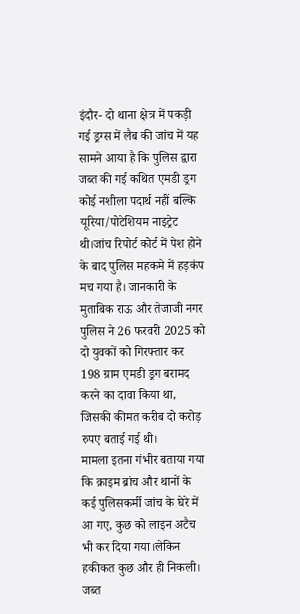इंदौर- दो थाना क्षेत्र में पकड़ी गई ड्रग्स में लैब की जांच में यह सामने आया है कि पुलिस द्वारा जब्त की गई कथित एमडी ड्रग कोई नशीला पदार्थ नहीं बल्कि यूरिया/पोटेशियम नाइट्रेट थी।जांच रिपोर्ट कोर्ट में पेश होने के बाद पुलिस महकमे में हड़कंप मच गया है। जानकारी के मुताबिक राऊ और तेजाजी नगर पुलिस ने 26 फरवरी 2025 को दो युवकों को गिरफ्तार कर 198 ग्राम एमडी ड्रग बरामद करने का दावा किया था, जिसकी कीमत करीब दो करोड़ रुपए बताई गई थी।
मामला इतना गंभीर बताया गया कि क्राइम ब्रांच और थानों के कई पुलिसकर्मी जांच के घेरे में आ गए, कुछ को लाइन अटैच भी कर दिया गया।लेकिन हकीकत कुछ और ही निकली। जब्त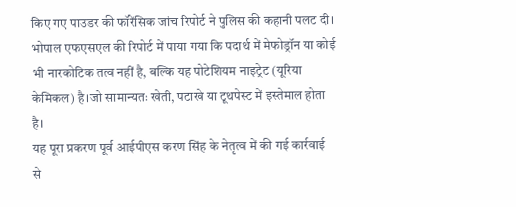किए गए पाउडर की फॉरेंसिक जांच रिपोर्ट ने पुलिस की कहानी पलट दी। भोपाल एफएसएल की रिपोर्ट में पाया गया कि पदार्थ में मेफोड्रॉन या कोई भी नारकोटिक तत्व नहीं है, बल्कि यह पोटेशियम नाइट्रेट (यूरिया केमिकल) है।जो सामान्यतः खेती, पटाखे या टूथपेस्ट में इस्तेमाल होता है।
यह पूरा प्रकरण पूर्व आईपीएस करण सिंह के नेतृत्व में की गई कार्रवाई से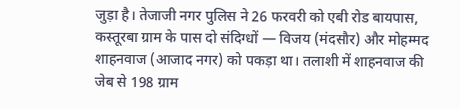जुड़ा है। तेजाजी नगर पुलिस ने 26 फरवरी को एबी रोड बायपास, कस्तूरबा ग्राम के पास दो संदिग्धों — विजय (मंदसौर) और मोहम्मद शाहनवाज (आजाद नगर) को पकड़ा था। तलाशी में शाहनवाज की जेब से 198 ग्राम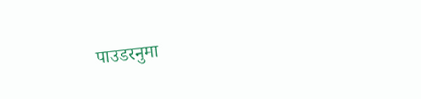पाउडरनुमा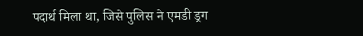पदार्थ मिला था, जिसे पुलिस ने एमडी ड्रग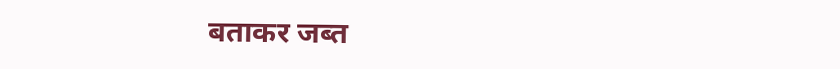बताकर जब्त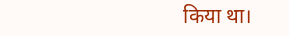किया था।